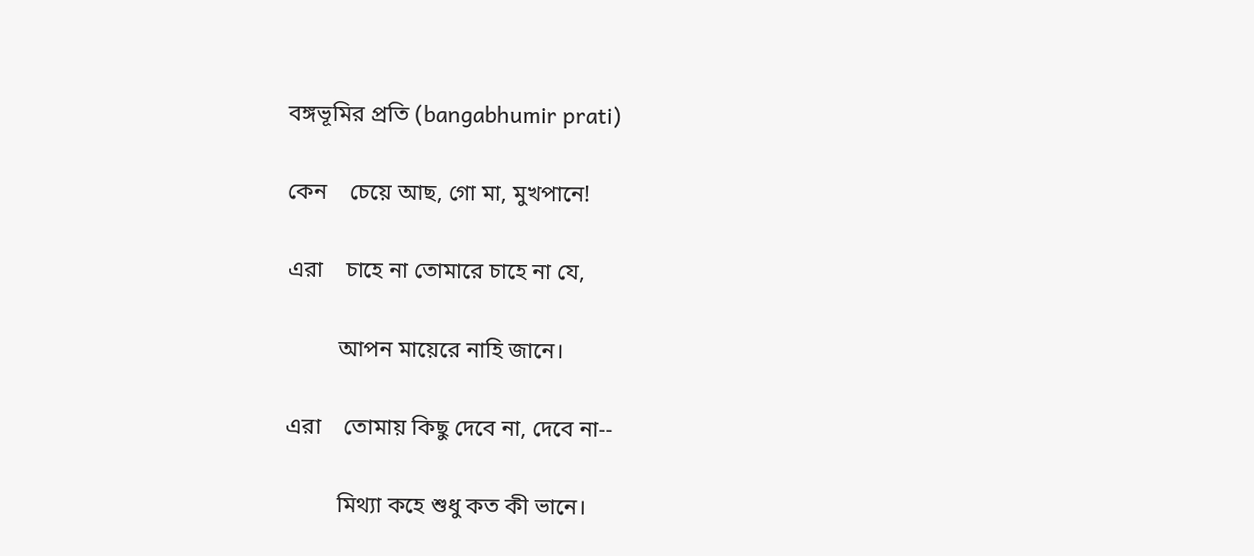বঙ্গভূমির প্রতি (bangabhumir prati)

কেন    চেয়ে আছ, গো মা, মুখপানে!

এরা    চাহে না তোমারে চাহে না যে,

         আপন মায়েরে নাহি জানে।

এরা    তোমায় কিছু দেবে না, দেবে না--

         মিথ্যা কহে শুধু কত কী ভানে।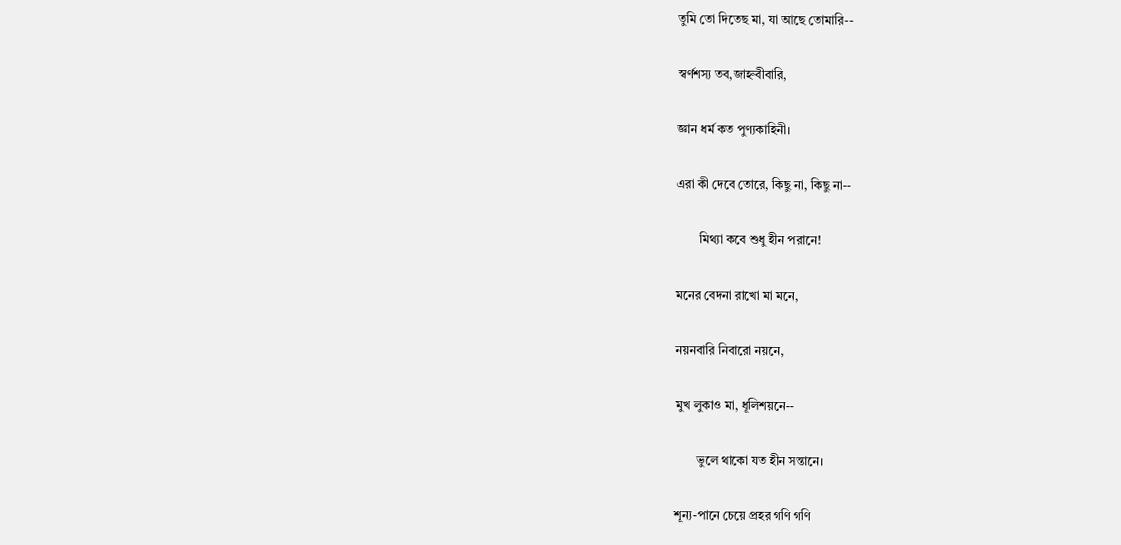তুমি তো দিতেছ মা, যা আছে তোমারি--

স্বর্ণশস্য তব,জাহ্নবীবারি,

জ্ঞান ধর্ম কত পুণ্যকাহিনী।

এরা কী দেবে তোরে, কিছু না, কিছু না--

       মিথ্যা কবে শুধু হীন পরানে!

মনের বেদনা রাখো মা মনে,

নয়নবারি নিবারো নয়নে,

মুখ লুকাও মা, ধূলিশয়নে--

       ভুলে থাকো যত হীন সন্তানে।

শূন্য-পানে চেয়ে প্রহর গণি গণি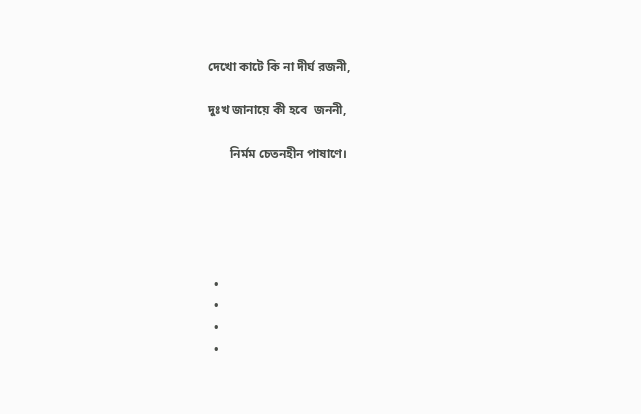দেখো কাটে কি না দীর্ঘ রজনী,

দুঃখ জানায়ে কী হবে  জননী,

       নির্মম চেতনহীন পাষাণে।





  •
  •
  •
  •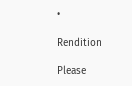•

Rendition

Please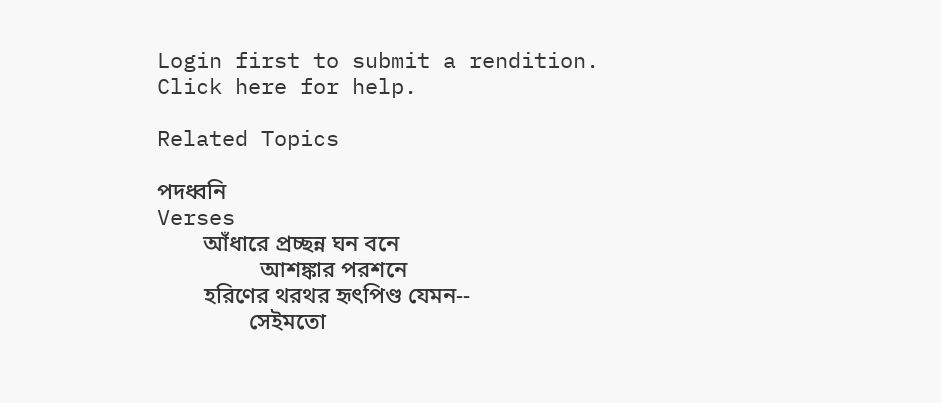Login first to submit a rendition. Click here for help.

Related Topics

পদধ্বনি
Verses
        আঁধারে প্রচ্ছন্ন ঘন বনে
                  আশঙ্কার পরশনে
        হরিণের থরথর হৃৎপিণ্ড যেমন--
                সেইমতো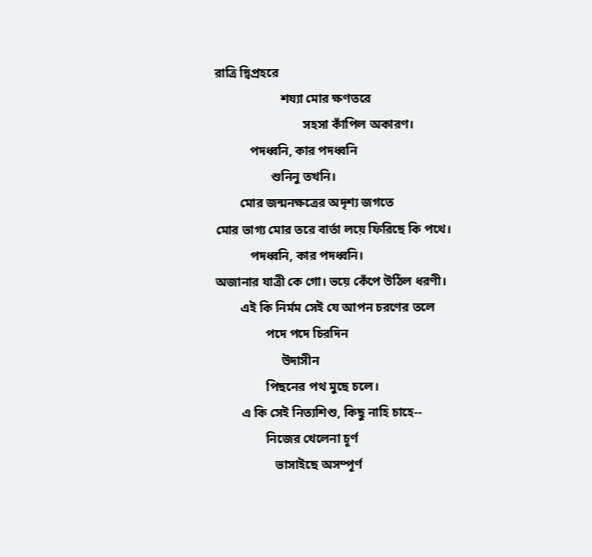রাত্রি দ্বিপ্রহরে
                     শয্যা মোর ক্ষণতরে
                            সহসা কাঁপিল অকারণ।
           পদধ্বনি, কার পদধ্বনি
                  শুনিনু তখনি।
        মোর জন্মনক্ষত্রের অদৃশ্য জগতে
মোর ভাগ্য মোর তরে বার্তা লয়ে ফিরিছে কি পথে।
           পদধ্বনি, কার পদধ্বনি।
অজানার যাত্রী কে গো। ভয়ে কেঁপে উঠিল ধরণী।
        এই কি নির্মম সেই যে আপন চরণের তলে
                পদে পদে চিরদিন
                     উদাসীন
                পিছনের পথ মুছে চলে।
        এ কি সেই নিত্যশিশু, কিছু নাহি চাহে--
                নিজের খেলেনা চূর্ণ
                   ভাসাইছে অসম্পূর্ণ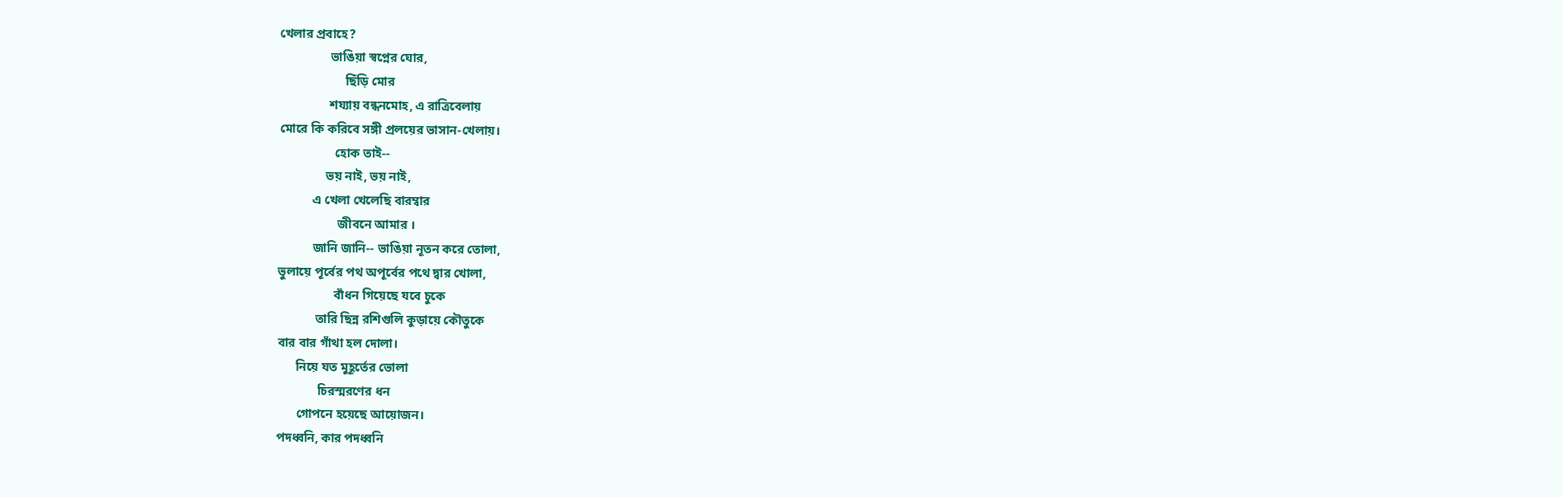খেলার প্রবাহে?
                ভাঙিয়া স্বপ্নের ঘোর,
                     ছিঁড়ি মোর
                শয্যায় বন্ধনমোহ, এ রাত্রিবেলায়
মোরে কি করিবে সঙ্গী প্রলয়ের ভাসান-খেলায়।
                  হোক তাই--
               ভয় নাই, ভয় নাই,
           এ খেলা খেলেছি বারম্বার
                   জীবনে আমার ।
           জানি জানি-- ভাঙিয়া নূতন করে তোলা,
ভুলায়ে পূর্বের পথ অপূর্বের পথে দ্বার খোলা,
                  বাঁধন গিয়েছে যবে চুকে
            তারি ছিন্ন রশিগুলি কুড়ায়ে কৌতুকে
বার বার গাঁথা হল দোলা।
      নিয়ে যত মুহূর্তের ভোলা
             চিরস্মরণের ধন
      গোপনে হয়েছে আয়োজন।
পদধ্বনি, কার পদধ্বনি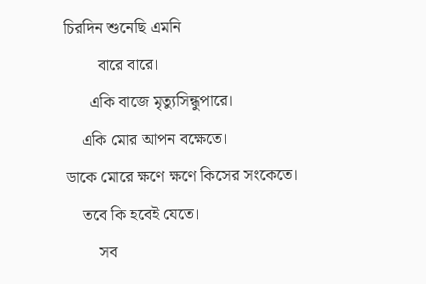চিরদিন শুনেছি এমনি
        বারে বারে।
      একি বাজে মৃত্যুসিন্ধুপারে।
    একি মোর আপন বক্ষেতে।
ডাকে মোরে ক্ষণে ক্ষণে কিসের সংকেতে।
    তবে কি হবেই যেতে।
        সব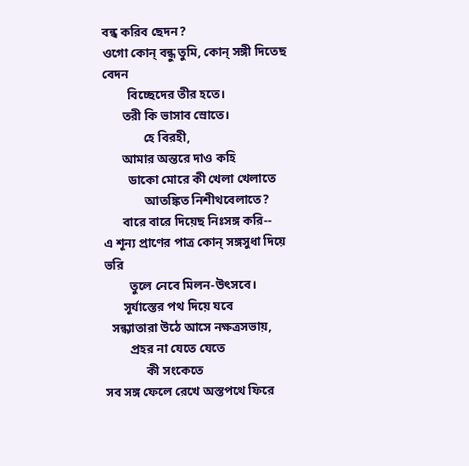বন্ধ করিব ছেদন?
ওগো কোন্‌ বন্ধু তুমি, কোন্‌ সঙ্গী দিতেছ বেদন
        বিচ্ছেদের তীর হতে।
      তরী কি ভাসাব স্রোতে।
             হে বিরহী,
      আমার অন্তরে দাও কহি
        ডাকো মোরে কী খেলা খেলাতে
             আতঙ্কিত নিশীথবেলাতে?
      বারে বারে দিয়েছ নিঃসঙ্গ করি--
এ শূন্য প্রাণের পাত্র কোন্‌ সঙ্গসুধা দিয়ে ভরি
        তুলে নেবে মিলন-উৎসবে।
      সূর্যাস্তের পথ দিয়ে যবে
  সন্ধ্যাতারা উঠে আসে নক্ষত্রসভায়,
        প্রহর না যেতে যেতে
             কী সংকেতে
সব সঙ্গ ফেলে রেখে অস্তপথে ফিরে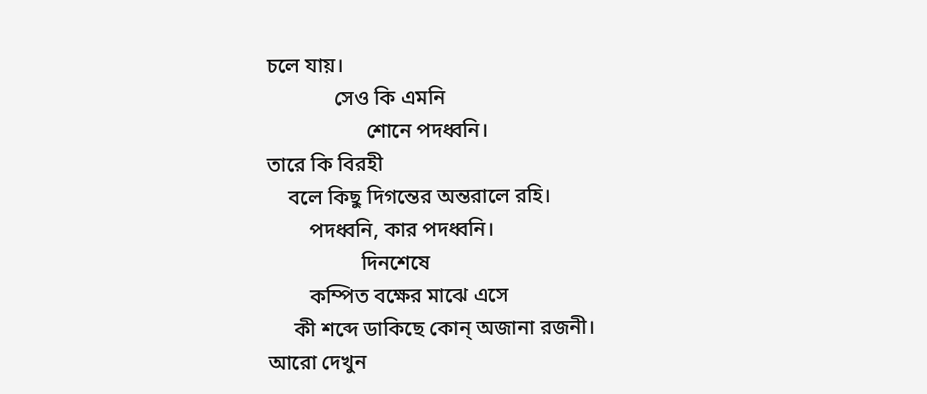চলে যায়।
             সেও কি এমনি
                   শোনে পদধ্বনি।
তারে কি বিরহী
    বলে কিছু দিগন্তের অন্তরালে রহি।
        পদধ্বনি, কার পদধ্বনি।
                  দিনশেষে
        কম্পিত বক্ষের মাঝে এসে
     কী শব্দে ডাকিছে কোন্‌ অজানা রজনী।
আরো দেখুন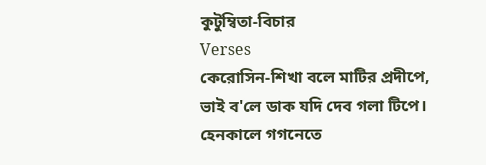কুটুম্বিতা-বিচার
Verses
কেরোসিন-শিখা বলে মাটির প্রদীপে,
ভাই ব'লে ডাক যদি দেব গলা টিপে।
হেনকালে গগনেতে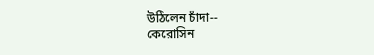উঠিলেন চাঁদা--
কেরোসিন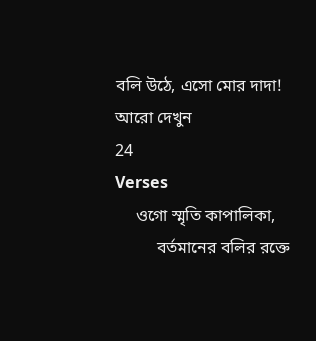বলি উঠে, এসো মোর দাদা!
আরো দেখুন
24
Verses
     ওগো স্মৃতি কাপালিকা,
          বর্তমানের বলির রক্তে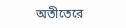অতীতেরে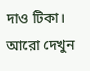দাও টিকা।
আরো দেখুন